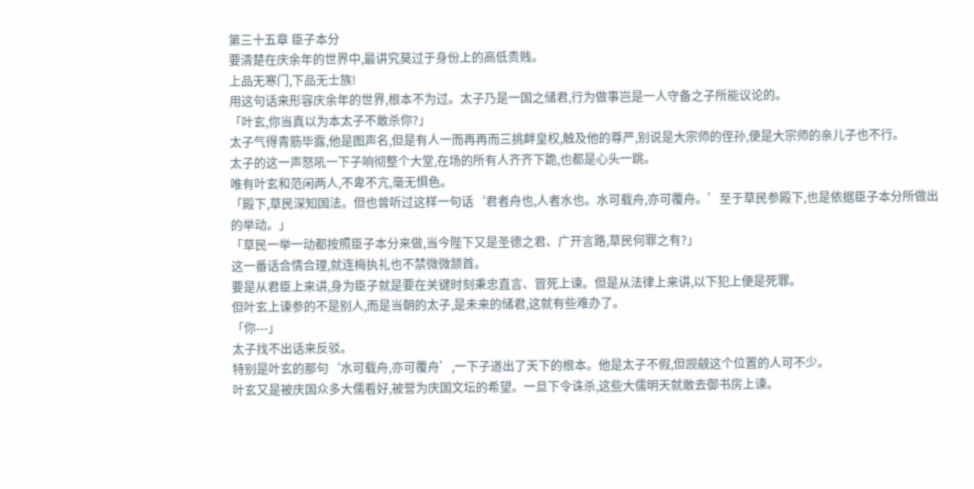第三十五章 臣子本分
要清楚在庆余年的世界中,最讲究莫过于身份上的高低贵贱。
上品无寒门,下品无士族!
用这句话来形容庆余年的世界,根本不为过。太子乃是一国之储君,行为做事岂是一人守备之子所能议论的。
「叶玄,你当真以为本太子不敢杀你?」
太子气得青筋毕露,他是图声名,但是有人一而再再而三挑衅皇权,触及他的尊严,别说是大宗师的侄孙,便是大宗师的亲儿子也不行。
太子的这一声怒吼一下子响彻整个大堂,在场的所有人齐齐下跪,也都是心头一跳。
唯有叶玄和范闲两人,不卑不亢,毫无惧色。
「殿下,草民深知国法。但也曾听过这样一句话‘君者舟也,人者水也。水可载舟,亦可覆舟。’至于草民参殿下,也是依据臣子本分所做出的举动。」
「草民一举一动都按照臣子本分来做,当今陛下又是圣德之君、广开言路,草民何罪之有?」
这一番话合情合理,就连梅执礼也不禁微微颔首。
要是从君臣上来讲,身为臣子就是要在关键时刻秉忠直言、冒死上谏。但是从法律上来讲,以下犯上便是死罪。
但叶玄上谏参的不是别人,而是当朝的太子,是未来的储君,这就有些难办了。
「你---」
太子找不出话来反驳。
特别是叶玄的那句‘水可载舟,亦可覆舟’,一下子道出了天下的根本。他是太子不假,但觊觎这个位置的人可不少。
叶玄又是被庆国众多大儒看好,被誉为庆国文坛的希望。一旦下令诛杀,这些大儒明天就敢去御书房上谏。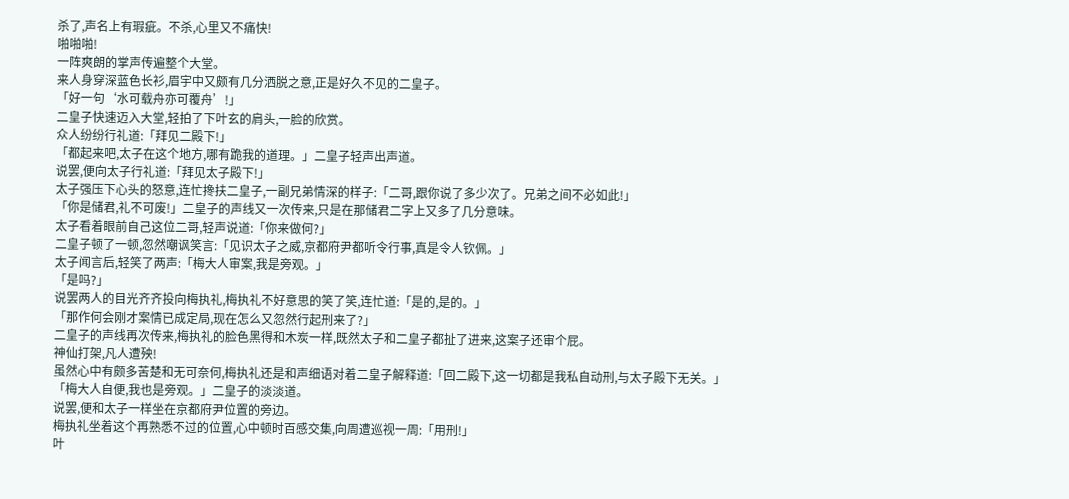杀了,声名上有瑕疵。不杀,心里又不痛快!
啪啪啪!
一阵爽朗的掌声传遍整个大堂。
来人身穿深蓝色长衫,眉宇中又颇有几分洒脱之意,正是好久不见的二皇子。
「好一句‘水可载舟亦可覆舟’!」
二皇子快速迈入大堂,轻拍了下叶玄的肩头,一脸的欣赏。
众人纷纷行礼道:「拜见二殿下!」
「都起来吧,太子在这个地方,哪有跪我的道理。」二皇子轻声出声道。
说罢,便向太子行礼道:「拜见太子殿下!」
太子强压下心头的怒意,连忙搀扶二皇子,一副兄弟情深的样子:「二哥,跟你说了多少次了。兄弟之间不必如此!」
「你是储君,礼不可废!」二皇子的声线又一次传来,只是在那储君二字上又多了几分意味。
太子看着眼前自己这位二哥,轻声说道:「你来做何?」
二皇子顿了一顿,忽然嘲讽笑言:「见识太子之威,京都府尹都听令行事,真是令人钦佩。」
太子闻言后,轻笑了两声:「梅大人审案,我是旁观。」
「是吗?」
说罢两人的目光齐齐投向梅执礼,梅执礼不好意思的笑了笑,连忙道:「是的,是的。」
「那作何会刚才案情已成定局,现在怎么又忽然行起刑来了?」
二皇子的声线再次传来,梅执礼的脸色黑得和木炭一样,既然太子和二皇子都扯了进来,这案子还审个屁。
神仙打架,凡人遭殃!
虽然心中有颇多苦楚和无可奈何,梅执礼还是和声细语对着二皇子解释道:「回二殿下,这一切都是我私自动刑,与太子殿下无关。」
「梅大人自便,我也是旁观。」二皇子的淡淡道。
说罢,便和太子一样坐在京都府尹位置的旁边。
梅执礼坐着这个再熟悉不过的位置,心中顿时百感交集,向周遭巡视一周:「用刑!」
叶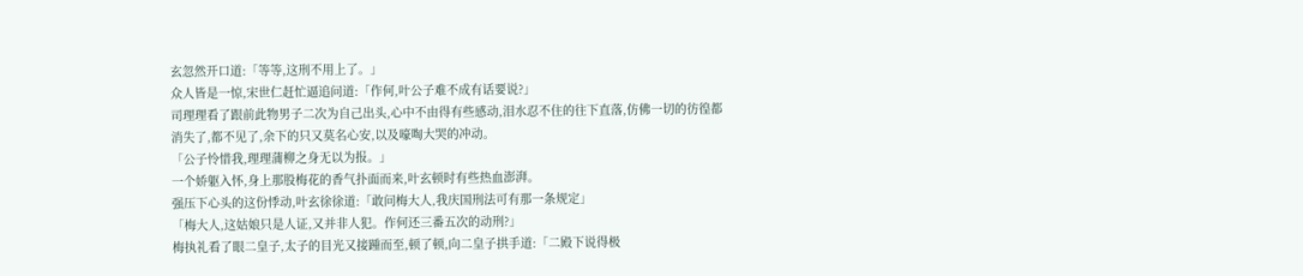玄忽然开口道:「等等,这刑不用上了。」
众人皆是一惊,宋世仁赶忙逼追问道:「作何,叶公子难不成有话要说?」
司理理看了跟前此物男子二次为自己出头,心中不由得有些感动,泪水忍不住的往下直落,仿佛一切的彷徨都消失了,都不见了,余下的只又莫名心安,以及嚎啕大哭的冲动。
「公子怜惜我,理理蒲柳之身无以为报。」
一个娇躯入怀,身上那股梅花的香气扑面而来,叶玄顿时有些热血澎湃。
强压下心头的这份悸动,叶玄徐徐道:「敢问梅大人,我庆国刑法可有那一条规定」
「梅大人,这姑娘只是人证,又并非人犯。作何还三番五次的动刑?」
梅执礼看了眼二皇子,太子的目光又接踵而至,顿了顿,向二皇子拱手道:「二殿下说得极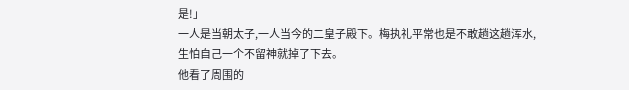是!」
一人是当朝太子,一人当今的二皇子殿下。梅执礼平常也是不敢趟这趟浑水,生怕自己一个不留神就掉了下去。
他看了周围的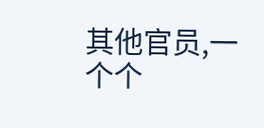其他官员,一个个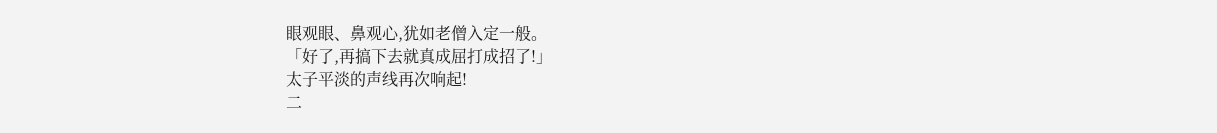眼观眼、鼻观心,犹如老僧入定一般。
「好了,再搞下去就真成屈打成招了!」
太子平淡的声线再次响起!
二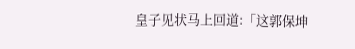皇子见状马上回道:「这郭保坤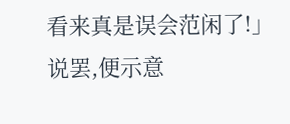看来真是误会范闲了!」
说罢,便示意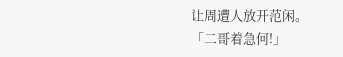让周遭人放开范闲。
「二哥着急何!」